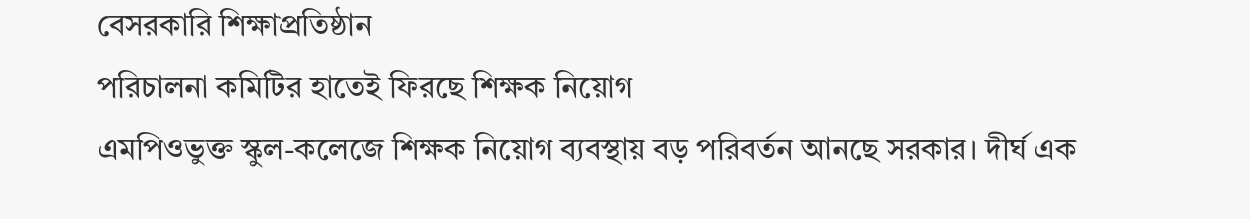বেসরকারি শিক্ষাপ্রতিষ্ঠান
পরিচালনা কমিটির হাতেই ফিরছে শিক্ষক নিয়োগ
এমপিওভুক্ত স্কুল-কলেজে শিক্ষক নিয়োগ ব্যবস্থায় বড় পরিবর্তন আনছে সরকার। দীর্ঘ এক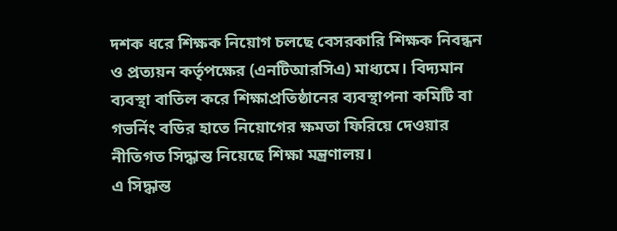দশক ধরে শিক্ষক নিয়োগ চলছে বেসরকারি শিক্ষক নিবন্ধন ও প্রত্যয়ন কর্তৃপক্ষের (এনটিআরসিএ) মাধ্যমে। বিদ্যমান ব্যবস্থা বাতিল করে শিক্ষাপ্রতিষ্ঠানের ব্যবস্থাপনা কমিটি বা গভর্নিং বডির হাতে নিয়োগের ক্ষমতা ফিরিয়ে দেওয়ার নীতিগত সিদ্ধান্ত নিয়েছে শিক্ষা মন্ত্রণালয়।
এ সিদ্ধান্ত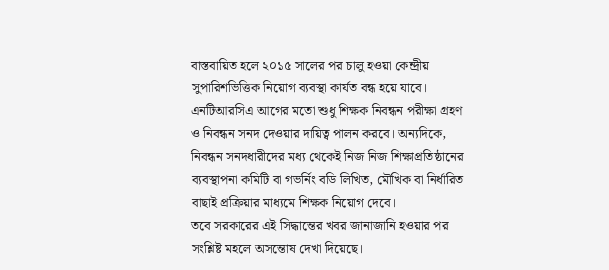বাস্তবায়িত হলে ২০১৫ সালের পর চালু হওয়া কেন্দ্রীয় সুপারিশভিত্তিক নিয়োগ ব্যবস্থা কার্যত বন্ধ হয়ে যাবে। এনটিআরসিএ আগের মতো শুধু শিক্ষক নিবন্ধন পরীক্ষা গ্রহণ ও নিবন্ধন সনদ দেওয়ার দায়িত্ব পালন করবে। অন্যদিকে, নিবন্ধন সনদধারীদের মধ্য থেকেই নিজ নিজ শিক্ষাপ্রতিষ্ঠানের ব্যবস্থাপনা কমিটি বা গভর্নিং বডি লিখিত, মৌখিক বা নির্ধারিত বাছাই প্রক্রিয়ার মাধ্যমে শিক্ষক নিয়োগ দেবে।
তবে সরকারের এই সিদ্ধান্তের খবর জানাজানি হওয়ার পর সংশ্লিষ্ট মহলে অসন্তোষ দেখা দিয়েছে।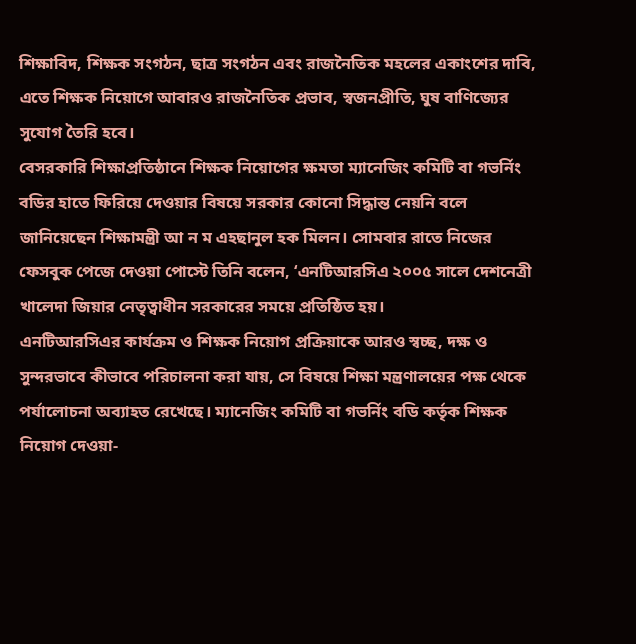শিক্ষাবিদ, শিক্ষক সংগঠন, ছাত্র সংগঠন এবং রাজনৈতিক মহলের একাংশের দাবি, এতে শিক্ষক নিয়োগে আবারও রাজনৈতিক প্রভাব, স্বজনপ্রীতি, ঘুষ বাণিজ্যের সুযোগ তৈরি হবে।
বেসরকারি শিক্ষাপ্রতিষ্ঠানে শিক্ষক নিয়োগের ক্ষমতা ম্যানেজিং কমিটি বা গভর্নিং বডির হাতে ফিরিয়ে দেওয়ার বিষয়ে সরকার কোনো সিদ্ধান্ত নেয়নি বলে জানিয়েছেন শিক্ষামন্ত্রী আ ন ম এহছানুল হক মিলন। সোমবার রাতে নিজের ফেসবুক পেজে দেওয়া পোস্টে তিনি বলেন, ‘এনটিআরসিএ ২০০৫ সালে দেশনেত্রী খালেদা জিয়ার নেতৃত্বাধীন সরকারের সময়ে প্রতিষ্ঠিত হয়।
এনটিআরসিএর কার্যক্রম ও শিক্ষক নিয়োগ প্রক্রিয়াকে আরও স্বচ্ছ, দক্ষ ও সুন্দরভাবে কীভাবে পরিচালনা করা যায়, সে বিষয়ে শিক্ষা মন্ত্রণালয়ের পক্ষ থেকে পর্যালোচনা অব্যাহত রেখেছে। ম্যানেজিং কমিটি বা গভর্নিং বডি কর্তৃক শিক্ষক নিয়োগ দেওয়া-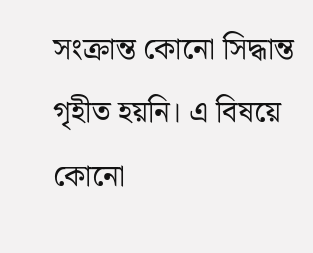সংক্রান্ত কোনো সিদ্ধান্ত গৃহীত হয়নি। এ বিষয়ে কোনো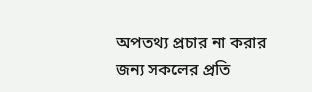অপতথ্য প্রচার না করার জন্য সকলের প্রতি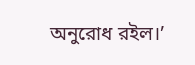অনুরোধ রইল।’